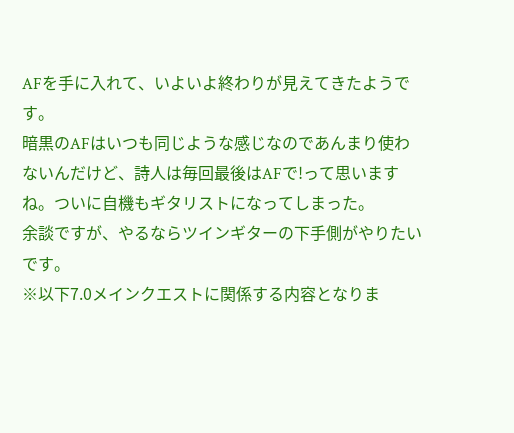AFを手に入れて、いよいよ終わりが見えてきたようです。
暗黒のAFはいつも同じような感じなのであんまり使わないんだけど、詩人は毎回最後はAFで!って思いますね。ついに自機もギタリストになってしまった。
余談ですが、やるならツインギターの下手側がやりたいです。
※以下7.0メインクエストに関係する内容となりま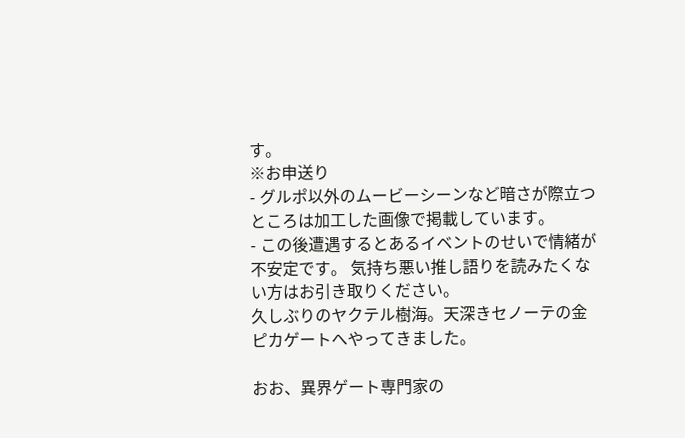す。
※お申送り
- グルポ以外のムービーシーンなど暗さが際立つところは加工した画像で掲載しています。
- この後遭遇するとあるイベントのせいで情緒が不安定です。 気持ち悪い推し語りを読みたくない方はお引き取りください。
久しぶりのヤクテル樹海。天深きセノーテの金ピカゲートへやってきました。

おお、異界ゲート専門家の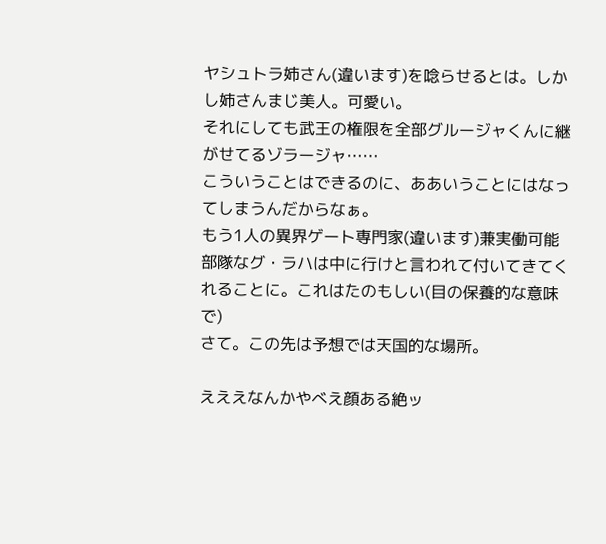ヤシュトラ姉さん(違います)を唸らせるとは。しかし姉さんまじ美人。可愛い。
それにしても武王の権限を全部グルージャくんに継がせてるゾラージャ……
こういうことはできるのに、ああいうことにはなってしまうんだからなぁ。
もう1人の異界ゲート専門家(違います)兼実働可能部隊なグ・ラハは中に行けと言われて付いてきてくれることに。これはたのもしい(目の保養的な意味で)
さて。この先は予想では天国的な場所。

えええなんかやべえ顔ある絶ッ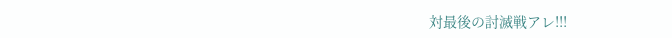対最後の討滅戦アレ!!!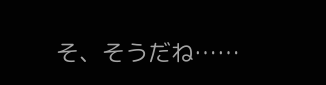そ、そうだね……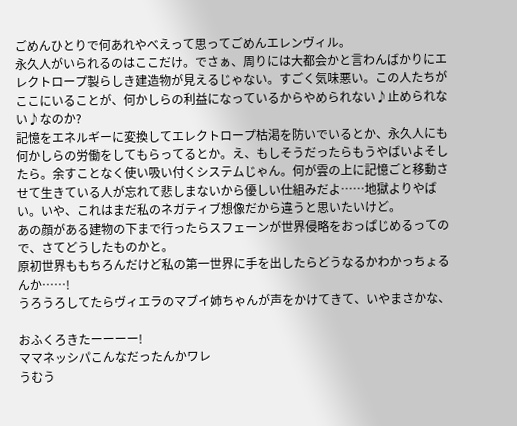ごめんひとりで何あれやべえって思ってごめんエレンヴィル。
永久人がいられるのはここだけ。でさぁ、周りには大都会かと言わんばかりにエレクトロープ製らしき建造物が見えるじゃない。すごく気味悪い。この人たちがここにいることが、何かしらの利益になっているからやめられない♪止められない♪なのか?
記憶をエネルギーに変換してエレクトロープ枯渇を防いでいるとか、永久人にも何かしらの労働をしてもらってるとか。え、もしそうだったらもうやばいよそしたら。余すことなく使い吸い付くシステムじゃん。何が雲の上に記憶ごと移動させて生きている人が忘れて悲しまないから優しい仕組みだよ……地獄よりやばい。いや、これはまだ私のネガティブ想像だから違うと思いたいけど。
あの顔がある建物の下まで行ったらスフェーンが世界侵略をおっぱじめるってので、さてどうしたものかと。
原初世界ももちろんだけど私の第一世界に手を出したらどうなるかわかっちょるんか……!
うろうろしてたらヴィエラのマブイ姉ちゃんが声をかけてきて、いやまさかな、

おふくろきたーーーー!
ママネッシパこんなだったんかワレ
うむう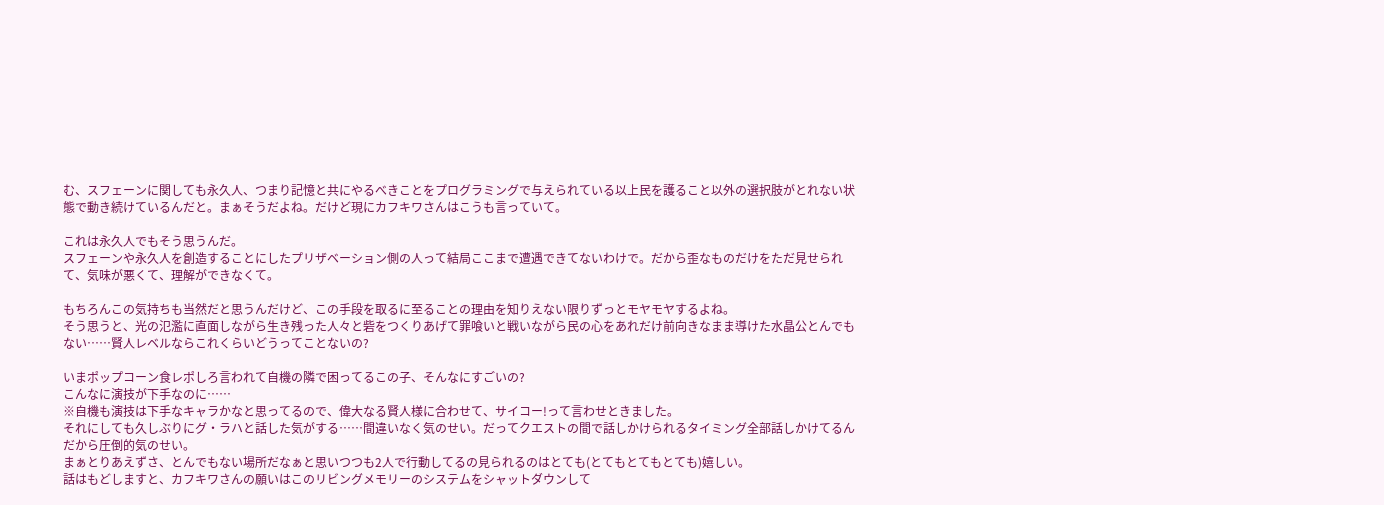む、スフェーンに関しても永久人、つまり記憶と共にやるべきことをプログラミングで与えられている以上民を護ること以外の選択肢がとれない状態で動き続けているんだと。まぁそうだよね。だけど現にカフキワさんはこうも言っていて。

これは永久人でもそう思うんだ。
スフェーンや永久人を創造することにしたプリザベーション側の人って結局ここまで遭遇できてないわけで。だから歪なものだけをただ見せられて、気味が悪くて、理解ができなくて。

もちろんこの気持ちも当然だと思うんだけど、この手段を取るに至ることの理由を知りえない限りずっとモヤモヤするよね。
そう思うと、光の氾濫に直面しながら生き残った人々と砦をつくりあげて罪喰いと戦いながら民の心をあれだけ前向きなまま導けた水晶公とんでもない……賢人レベルならこれくらいどうってことないの?

いまポップコーン食レポしろ言われて自機の隣で困ってるこの子、そんなにすごいの?
こんなに演技が下手なのに……
※自機も演技は下手なキャラかなと思ってるので、偉大なる賢人様に合わせて、サイコー!って言わせときました。
それにしても久しぶりにグ・ラハと話した気がする……間違いなく気のせい。だってクエストの間で話しかけられるタイミング全部話しかけてるんだから圧倒的気のせい。
まぁとりあえずさ、とんでもない場所だなぁと思いつつも2人で行動してるの見られるのはとても(とてもとてもとても)嬉しい。
話はもどしますと、カフキワさんの願いはこのリビングメモリーのシステムをシャットダウンして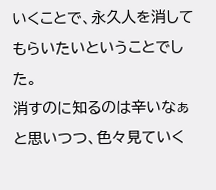いくことで、永久人を消してもらいたいということでした。
消すのに知るのは辛いなぁと思いつつ、色々見ていく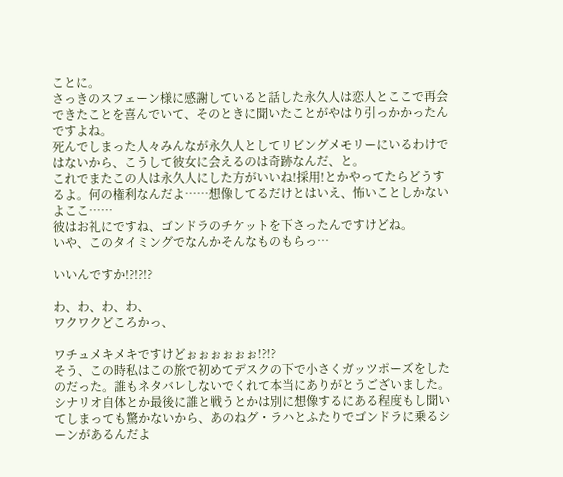ことに。
さっきのスフェーン様に感謝していると話した永久人は恋人とここで再会できたことを喜んでいて、そのときに聞いたことがやはり引っかかったんですよね。
死んでしまった人々みんなが永久人としてリビングメモリーにいるわけではないから、こうして彼女に会えるのは奇跡なんだ、と。
これでまたこの人は永久人にした方がいいね!採用!とかやってたらどうするよ。何の権利なんだよ……想像してるだけとはいえ、怖いことしかないよここ……
彼はお礼にですね、ゴンドラのチケットを下さったんですけどね。
いや、このタイミングでなんかそんなものもらっ…

いいんですか!?!?!?

わ、わ、わ、わ、
ワクワクどころかっ、

ワチュメキメキですけどぉぉぉぉぉぉ!?!?
そう、この時私はこの旅で初めてデスクの下で小さくガッツポーズをしたのだった。誰もネタバレしないでくれて本当にありがとうございました。シナリオ自体とか最後に誰と戦うとかは別に想像するにある程度もし聞いてしまっても驚かないから、あのねグ・ラハとふたりでゴンドラに乗るシーンがあるんだよ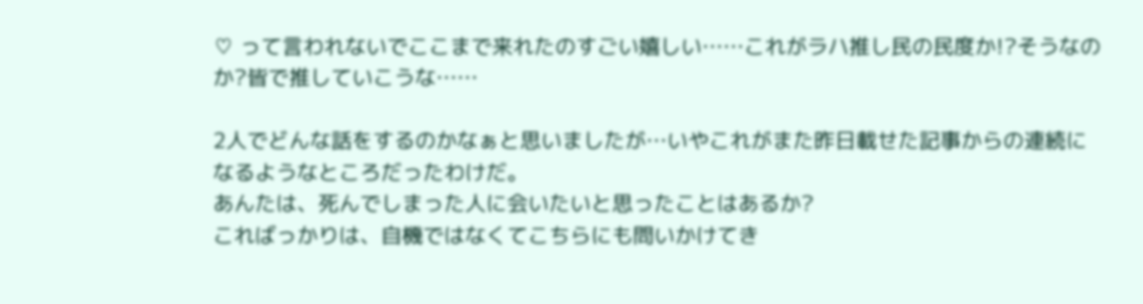♡ って言われないでここまで来れたのすごい嬉しい……これがラハ推し民の民度か!?そうなのか?皆で推していこうな……

2人でどんな話をするのかなぁと思いましたが…いやこれがまた昨日載せた記事からの連続になるようなところだったわけだ。
あんたは、死んでしまった人に会いたいと思ったことはあるか?
こればっかりは、自機ではなくてこちらにも問いかけてき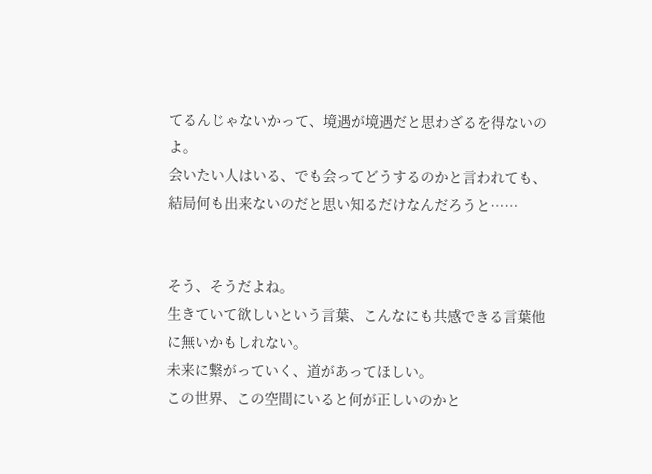てるんじゃないかって、境遇が境遇だと思わざるを得ないのよ。
会いたい人はいる、でも会ってどうするのかと言われても、結局何も出来ないのだと思い知るだけなんだろうと……


そう、そうだよね。
生きていて欲しいという言葉、こんなにも共感できる言葉他に無いかもしれない。
未来に繋がっていく、道があってほしい。
この世界、この空間にいると何が正しいのかと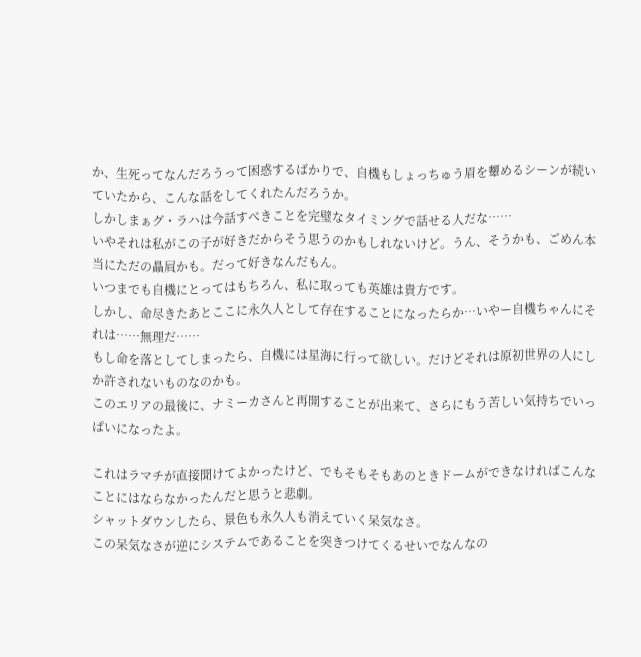か、生死ってなんだろうって困惑するばかりで、自機もしょっちゅう眉を顰めるシーンが続いていたから、こんな話をしてくれたんだろうか。
しかしまぁグ・ラハは今話すべきことを完璧なタイミングで話せる人だな……
いやそれは私がこの子が好きだからそう思うのかもしれないけど。うん、そうかも、ごめん本当にただの贔屓かも。だって好きなんだもん。
いつまでも自機にとってはもちろん、私に取っても英雄は貴方です。
しかし、命尽きたあとここに永久人として存在することになったらか…いやー自機ちゃんにそれは……無理だ……
もし命を落としてしまったら、自機には星海に行って欲しい。だけどそれは原初世界の人にしか許されないものなのかも。
このエリアの最後に、ナミーカさんと再開することが出来て、さらにもう苦しい気持ちでいっぱいになったよ。

これはラマチが直接聞けてよかったけど、でもそもそもあのときドームができなければこんなことにはならなかったんだと思うと悲劇。
シャットダウンしたら、景色も永久人も消えていく呆気なさ。
この呆気なさが逆にシステムであることを突きつけてくるせいでなんなの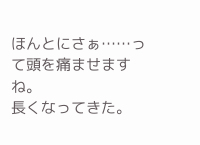ほんとにさぁ……って頭を痛ませますね。
長くなってきた。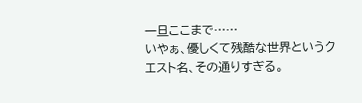一旦ここまで……
いやぁ、優しくて残酷な世界というクエスト名、その通りすぎる。